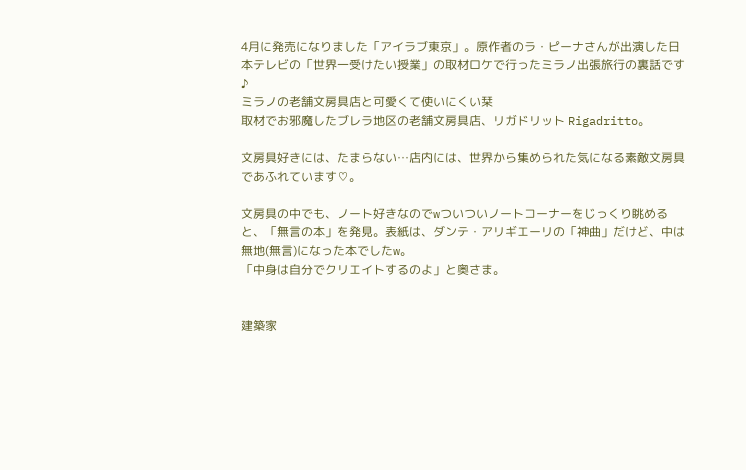4月に発売になりました「アイラブ東京」。原作者のラ・ピーナさんが出演した日本テレビの「世界一受けたい授業」の取材ロケで行ったミラノ出張旅行の裏話です♪
ミラノの老舗文房具店と可愛くて使いにくい栞
取材でお邪魔したブレラ地区の老舗文房具店、リガドリット Rigadritto。

文房具好きには、たまらない…店内には、世界から集められた気になる素敵文房具であふれています♡。

文房具の中でも、ノート好きなのでwついついノートコーナーをじっくり眺めると、「無言の本」を発見。表紙は、ダンテ・アリギエーリの「神曲」だけど、中は無地(無言)になった本でしたw。
「中身は自分でクリエイトするのよ」と奥さま。


建築家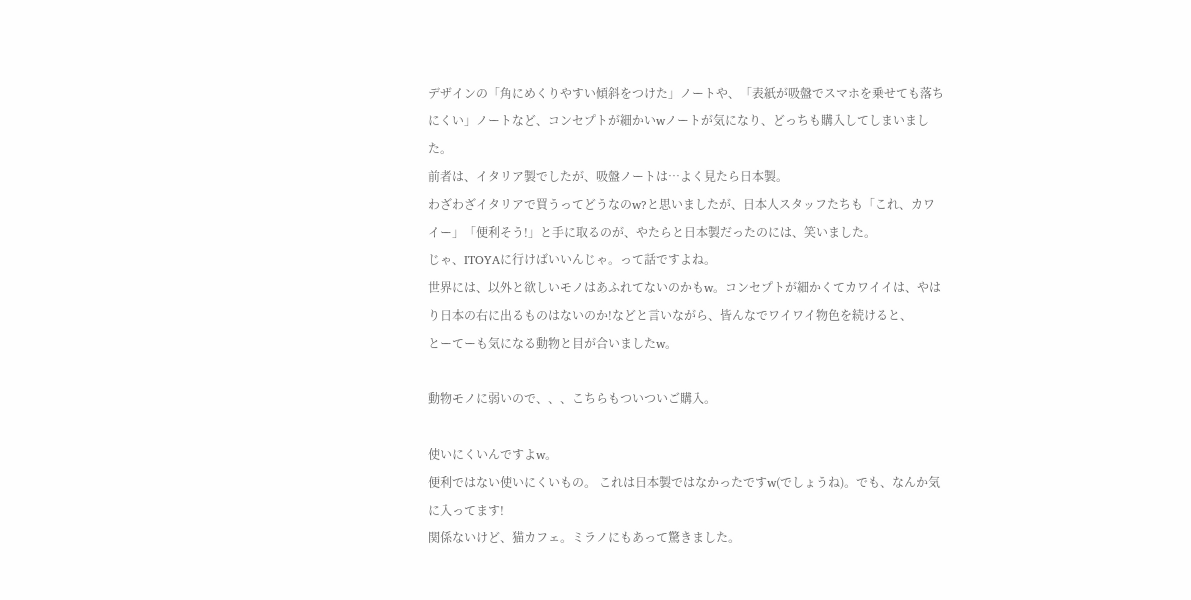デザインの「角にめくりやすい傾斜をつけた」ノートや、「表紙が吸盤でスマホを乗せても落ちにくい」ノートなど、コンセプトが細かいwノートが気になり、どっちも購入してしまいました。
前者は、イタリア製でしたが、吸盤ノートは…よく見たら日本製。
わざわざイタリアで買うってどうなのw?と思いましたが、日本人スタッフたちも「これ、カワイー」「便利そう!」と手に取るのが、やたらと日本製だったのには、笑いました。
じゃ、ITOYAに行けばいいんじゃ。って話ですよね。
世界には、以外と欲しいモノはあふれてないのかもw。コンセプトが細かくてカワイイは、やはり日本の右に出るものはないのか!などと言いながら、皆んなでワイワイ物色を続けると、
とーてーも気になる動物と目が合いましたw。

動物モノに弱いので、、、こちらもついついご購入。

使いにくいんですよw。
便利ではない使いにくいもの。 これは日本製ではなかったですw(でしょうね)。でも、なんか気に入ってます!
関係ないけど、猫カフェ。ミラノにもあって驚きました。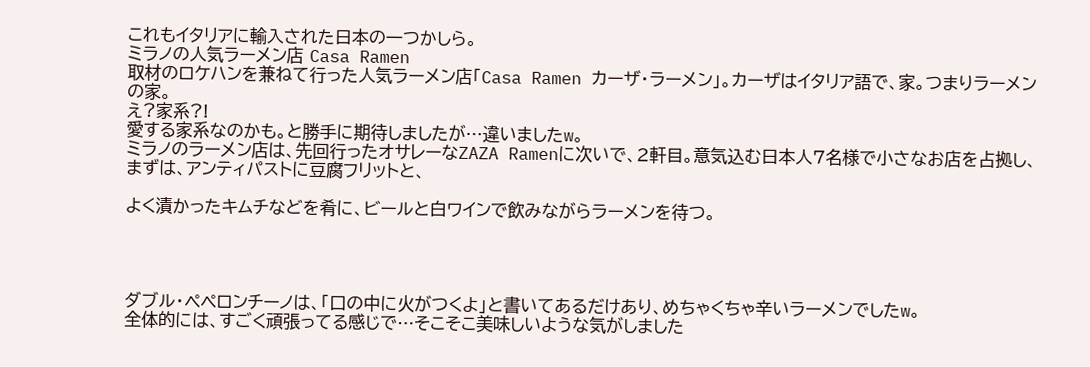これもイタリアに輸入された日本の一つかしら。
ミラノの人気ラーメン店 Casa Ramen
取材のロケハンを兼ねて行った人気ラーメン店「Casa Ramen カーザ・ラーメン」。カーザはイタリア語で、家。つまりラーメンの家。
え?家系?!
愛する家系なのかも。と勝手に期待しましたが…違いましたw。
ミラノのラーメン店は、先回行ったオサレーなZAZA Ramenに次いで、2軒目。意気込む日本人7名様で小さなお店を占拠し、まずは、アンティパストに豆腐フリットと、

よく漬かったキムチなどを肴に、ビールと白ワインで飲みながらラーメンを待つ。




ダブル・ペペロンチーノは、「口の中に火がつくよ」と書いてあるだけあり、めちゃくちゃ辛いラーメンでしたw。
全体的には、すごく頑張ってる感じで…そこそこ美味しいような気がしました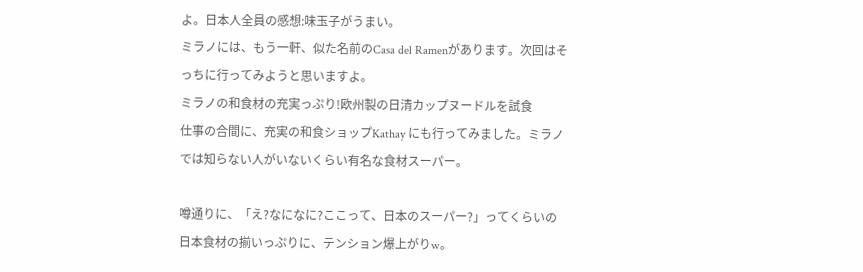よ。日本人全員の感想:味玉子がうまい。
ミラノには、もう一軒、似た名前のCasa del Ramenがあります。次回はそっちに行ってみようと思いますよ。
ミラノの和食材の充実っぷり!欧州製の日清カップヌードルを試食
仕事の合間に、充実の和食ショップKathay にも行ってみました。ミラノでは知らない人がいないくらい有名な食材スーパー。

噂通りに、「え?なになに?ここって、日本のスーパー?」ってくらいの日本食材の揃いっぷりに、テンション爆上がりw。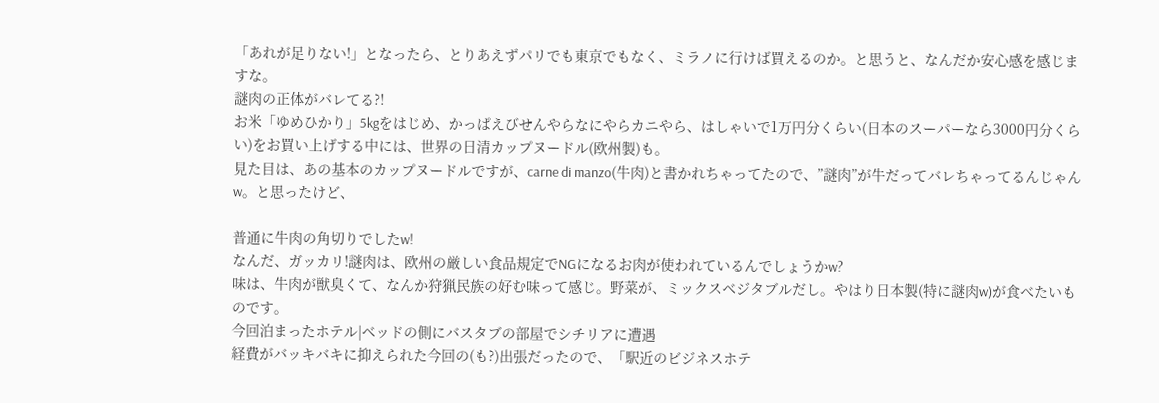「あれが足りない!」となったら、とりあえずパリでも東京でもなく、ミラノに行けば買えるのか。と思うと、なんだか安心感を感じますな。
謎肉の正体がバレてる?!
お米「ゆめひかり」5kgをはじめ、かっぱえびせんやらなにやらカニやら、はしゃいで1万円分くらい(日本のスーパーなら3000円分くらい)をお買い上げする中には、世界の日清カップヌードル(欧州製)も。
見た目は、あの基本のカップヌードルですが、carne di manzo(牛肉)と書かれちゃってたので、”謎肉”が牛だってバレちゃってるんじゃんw。と思ったけど、

普通に牛肉の角切りでしたw!
なんだ、ガッカリ!謎肉は、欧州の厳しい食品規定でNGになるお肉が使われているんでしょうかw?
味は、牛肉が獣臭くて、なんか狩猟民族の好む味って感じ。野菜が、ミックスベジタブルだし。やはり日本製(特に謎肉w)が食べたいものです。
今回泊まったホテル|ベッドの側にバスタブの部屋でシチリアに遭遇
経費がバッキバキに抑えられた今回の(も?)出張だったので、「駅近のビジネスホテ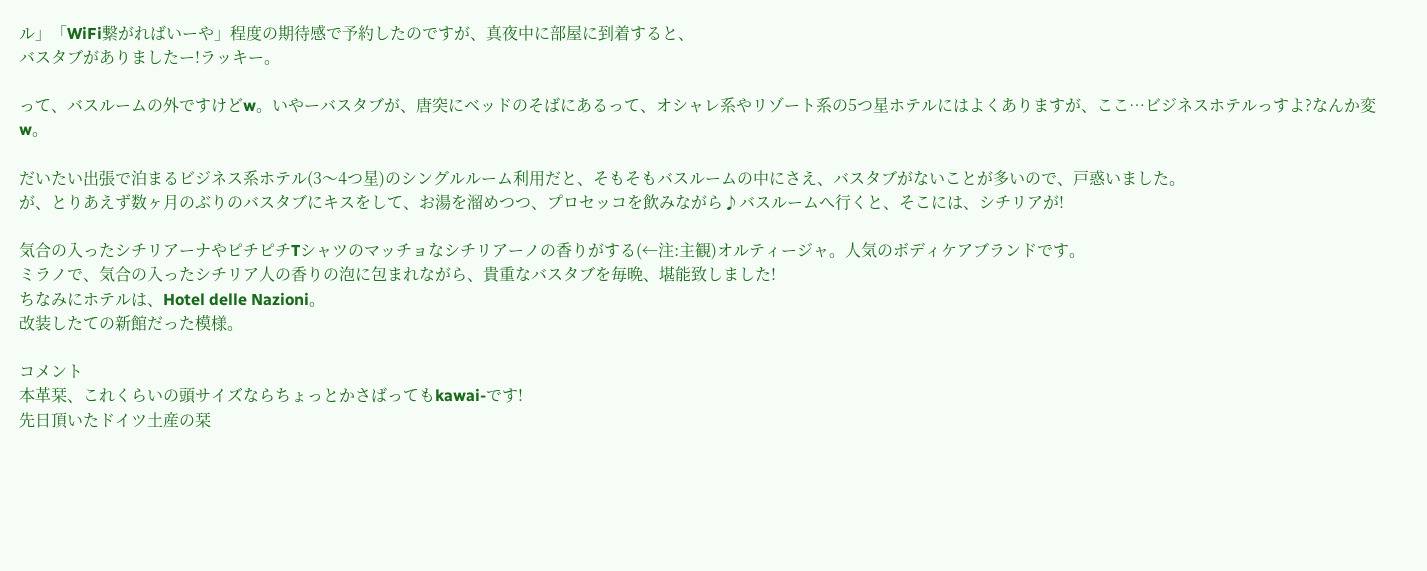ル」「WiFi繋がればいーや」程度の期待感で予約したのですが、真夜中に部屋に到着すると、
バスタブがありましたー!ラッキー。

って、バスルームの外ですけどw。いやーバスタブが、唐突にベッドのそばにあるって、オシャレ系やリゾート系の5つ星ホテルにはよくありますが、ここ…ビジネスホテルっすよ?なんか変w。

だいたい出張で泊まるビジネス系ホテル(3〜4つ星)のシングルルーム利用だと、そもそもバスルームの中にさえ、バスタブがないことが多いので、戸惑いました。
が、とりあえず数ヶ月のぶりのバスタブにキスをして、お湯を溜めつつ、プロセッコを飲みながら♪バスルームへ行くと、そこには、シチリアが!

気合の入ったシチリアーナやピチピチTシャツのマッチョなシチリアーノの香りがする(←注:主観)オルティージャ。人気のボディケアブランドです。
ミラノで、気合の入ったシチリア人の香りの泡に包まれながら、貴重なバスタブを毎晩、堪能致しました!
ちなみにホテルは、Hotel delle Nazioni。
改装したての新館だった模様。

コメント
本革栞、これくらいの頭サイズならちょっとかさばってもkawai-です!
先日頂いたドイツ土産の栞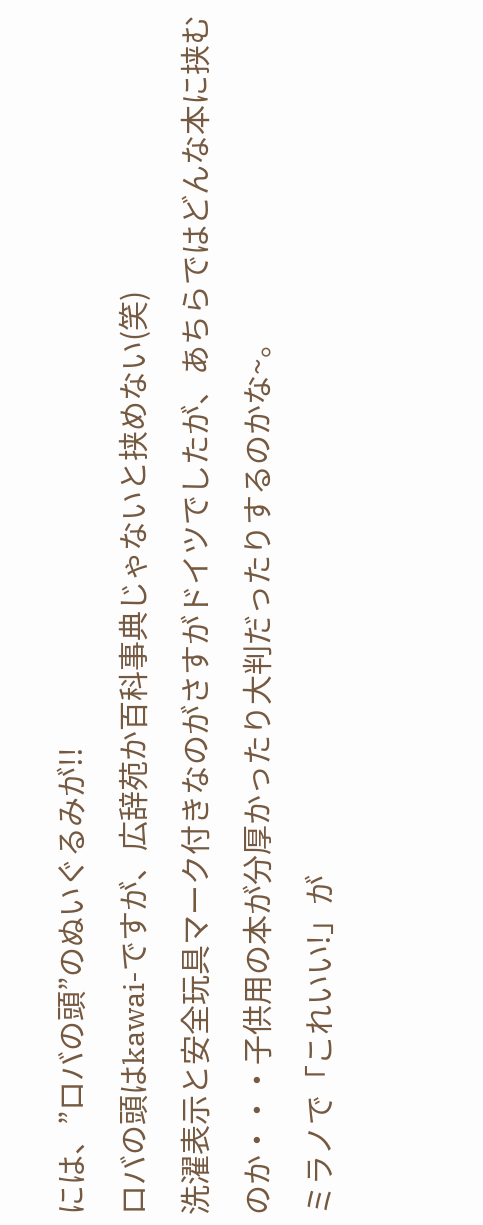には、”ロバの頭”のぬいぐるみが!!
ロバの頭はkawai-ですが、広辞苑か百科事典じゃないと挟めない(笑)
洗濯表示と安全玩具マーク付きなのがさすがドイツでしたが、あちらではどんな本に挟むのか・・・子供用の本が分厚かったり大判だったりするのかな~。
ミラノで「これいい!」が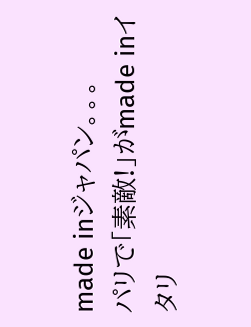made inジャパン。。。
パリで「素敵!」がmade inイタリ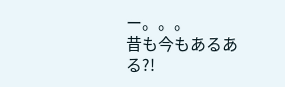ー。。。
昔も今もあるある?!